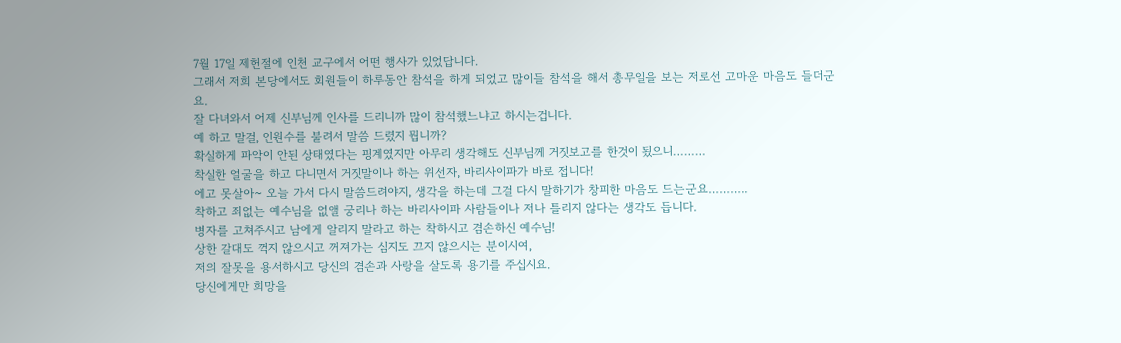7월 17일 제헌절에 인천 교구에서 어떤 행사가 있었답니다.
그래서 저희 본당에서도 회원들이 하루동안 참석을 하게 되었고 많이들 참석을 해서 총무일을 보는 저로선 고마운 마음도 들더군요.
잘 다녀와서 어제 신부님께 인사를 드리니까 많이 참석했느냐고 하시는겁니다.
예 하고 말걸, 인원수를 불려서 말씀 드렸지 뭡니까?
확실하게 파악이 안된 상태였다는 핑계였지만 아무리 생각해도 신부님께 거짓보고를 한것이 됬으니………
착실한 얼굴을 하고 다니면서 거짓말이나 하는 위선자, 바리사이파가 바로 접니다!
에고 못살아~ 오늘 가서 다시 말씀드려야지, 생각을 하는데 그걸 다시 말하기가 창피한 마음도 드는군요………..
착하고 죄없는 예수님을 없앨 궁리나 하는 바리사이파 사람들이나 저나 틀리지 않다는 생각도 듭니다.
병자를 고쳐주시고 남에게 알리지 말라고 하는 착하시고 겸손하신 예수님!
상한 갈대도 꺽지 않으시고 꺼져가는 심지도 끄지 않으시는 분이시여,
저의 잘못을 용서하시고 당신의 겸손과 사랑을 살도록 용기를 주십시요.
당신에게만 희망을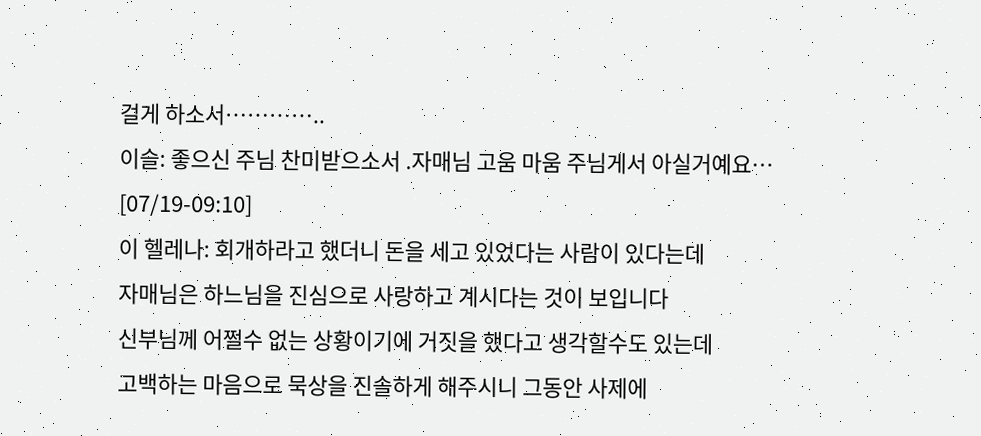걸게 하소서…………..
이슬: 좋으신 주님 찬미받으소서 .자매님 고움 마움 주님게서 아실거예요… [07/19-09:10]
이 헬레나: 회개하라고 했더니 돈을 세고 있었다는 사람이 있다는데
자매님은 하느님을 진심으로 사랑하고 계시다는 것이 보입니다
신부님께 어쩔수 없는 상황이기에 거짓을 했다고 생각할수도 있는데
고백하는 마음으로 묵상을 진솔하게 해주시니 그동안 사제에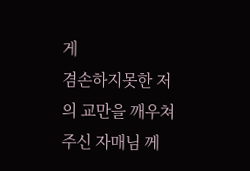게
겸손하지못한 저의 교만을 깨우쳐주신 자매님 께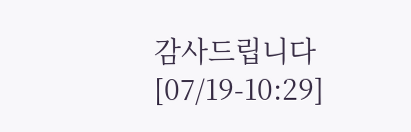감사드립니다 [07/19-10:29]